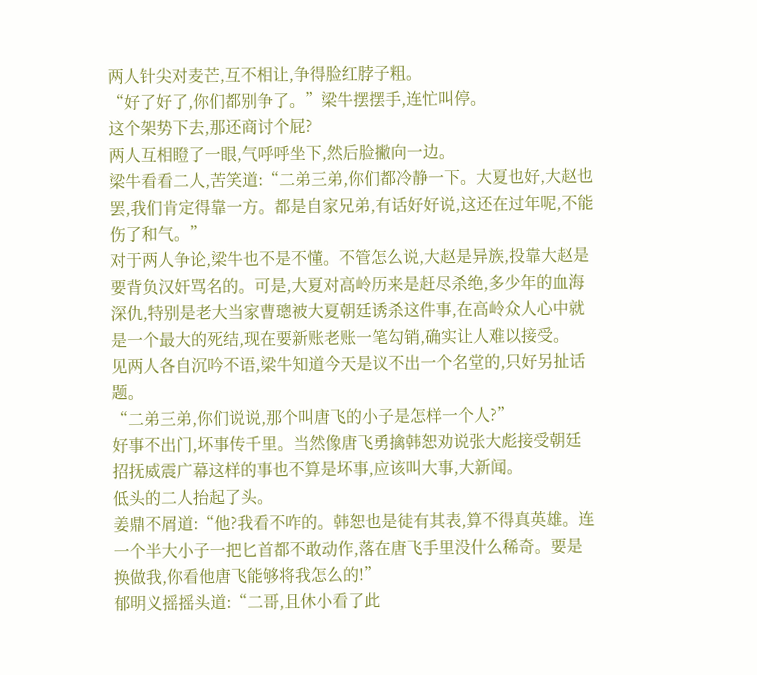两人针尖对麦芒,互不相让,争得脸红脖子粗。
“好了好了,你们都别争了。”梁牛摆摆手,连忙叫停。
这个架势下去,那还商讨个屁?
两人互相瞪了一眼,气呼呼坐下,然后脸撇向一边。
梁牛看看二人,苦笑道:“二弟三弟,你们都冷静一下。大夏也好,大赵也罢,我们肯定得靠一方。都是自家兄弟,有话好好说,这还在过年呢,不能伤了和气。”
对于两人争论,梁牛也不是不懂。不管怎么说,大赵是异族,投靠大赵是要背负汉奸骂名的。可是,大夏对高岭历来是赶尽杀绝,多少年的血海深仇,特别是老大当家曹璁被大夏朝廷诱杀这件事,在高岭众人心中就是一个最大的死结,现在要新账老账一笔勾销,确实让人难以接受。
见两人各自沉吟不语,梁牛知道今天是议不出一个名堂的,只好另扯话题。
“二弟三弟,你们说说,那个叫唐飞的小子是怎样一个人?”
好事不出门,坏事传千里。当然像唐飞勇擒韩恕劝说张大彪接受朝廷招抚威震广幕这样的事也不算是坏事,应该叫大事,大新闻。
低头的二人抬起了头。
姜鼎不屑道:“他?我看不咋的。韩恕也是徒有其表,算不得真英雄。连一个半大小子一把匕首都不敢动作,落在唐飞手里没什么稀奇。要是换做我,你看他唐飞能够将我怎么的!”
郁明义摇摇头道:“二哥,且休小看了此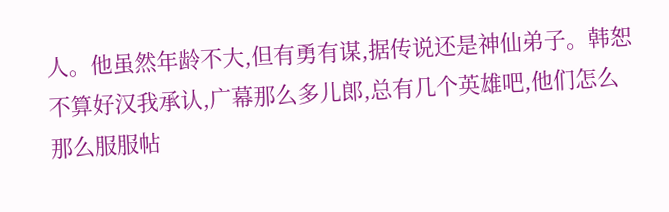人。他虽然年龄不大,但有勇有谋,据传说还是神仙弟子。韩恕不算好汉我承认,广幕那么多儿郎,总有几个英雄吧,他们怎么那么服服帖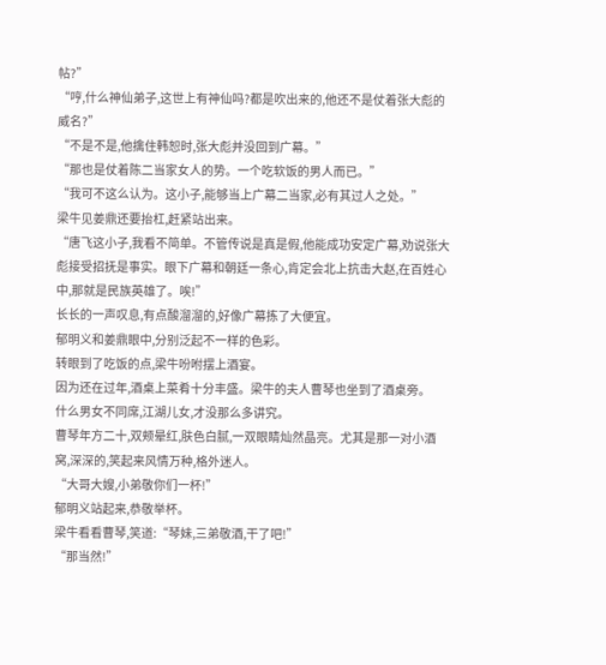帖?”
“哼,什么神仙弟子,这世上有神仙吗?都是吹出来的,他还不是仗着张大彪的威名?”
“不是不是,他擒住韩恕时,张大彪并没回到广幕。”
“那也是仗着陈二当家女人的势。一个吃软饭的男人而已。”
“我可不这么认为。这小子,能够当上广幕二当家,必有其过人之处。”
梁牛见姜鼎还要抬杠,赶紧站出来。
“唐飞这小子,我看不简单。不管传说是真是假,他能成功安定广幕,劝说张大彪接受招抚是事实。眼下广幕和朝廷一条心,肯定会北上抗击大赵,在百姓心中,那就是民族英雄了。唉!”
长长的一声叹息,有点酸溜溜的,好像广幕拣了大便宜。
郁明义和姜鼎眼中,分别泛起不一样的色彩。
转眼到了吃饭的点,梁牛吩咐摆上酒宴。
因为还在过年,酒桌上菜肴十分丰盛。梁牛的夫人曹琴也坐到了酒桌旁。
什么男女不同席,江湖儿女,才没那么多讲究。
曹琴年方二十,双颊晕红,肤色白腻,一双眼睛灿然晶亮。尤其是那一对小酒窝,深深的,笑起来风情万种,格外迷人。
“大哥大嫂,小弟敬你们一杯!”
郁明义站起来,恭敬举杯。
梁牛看看曹琴,笑道:“琴妹,三弟敬酒,干了吧!”
“那当然!”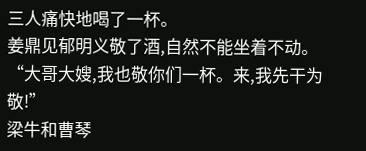三人痛快地喝了一杯。
姜鼎见郁明义敬了酒,自然不能坐着不动。
“大哥大嫂,我也敬你们一杯。来,我先干为敬!”
梁牛和曹琴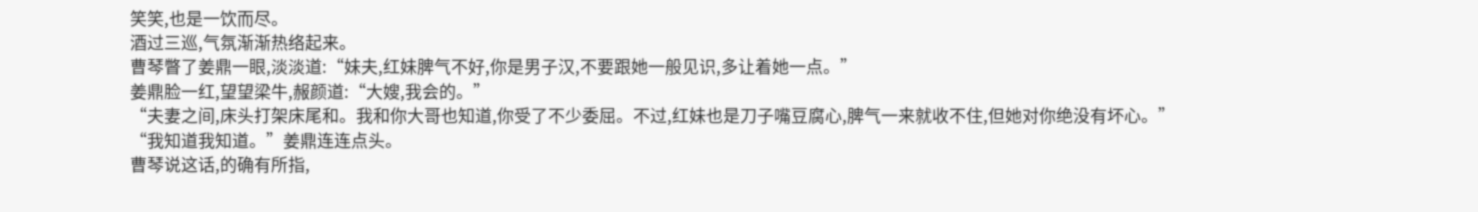笑笑,也是一饮而尽。
酒过三巡,气氛渐渐热络起来。
曹琴瞥了姜鼎一眼,淡淡道:“妹夫,红妹脾气不好,你是男子汉,不要跟她一般见识,多让着她一点。”
姜鼎脸一红,望望梁牛,赧颜道:“大嫂,我会的。”
“夫妻之间,床头打架床尾和。我和你大哥也知道,你受了不少委屈。不过,红妹也是刀子嘴豆腐心,脾气一来就收不住,但她对你绝没有坏心。”
“我知道我知道。”姜鼎连连点头。
曹琴说这话,的确有所指,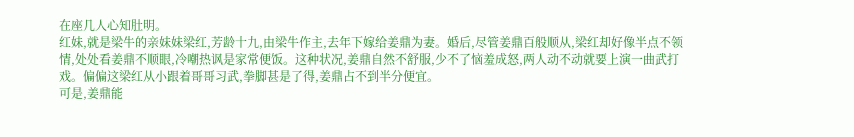在座几人心知肚明。
红妹,就是梁牛的亲妹妹梁红,芳龄十九,由梁牛作主,去年下嫁给姜鼎为妻。婚后,尽管姜鼎百般顺从,梁红却好像半点不领情,处处看姜鼎不顺眼,冷嘲热讽是家常便饭。这种状况,姜鼎自然不舒服,少不了恼羞成怒,两人动不动就要上演一曲武打戏。偏偏这梁红从小跟着哥哥习武,拳脚甚是了得,姜鼎占不到半分便宜。
可是,姜鼎能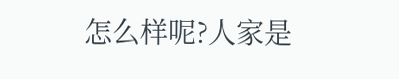怎么样呢?人家是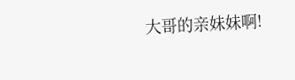大哥的亲妹妹啊!